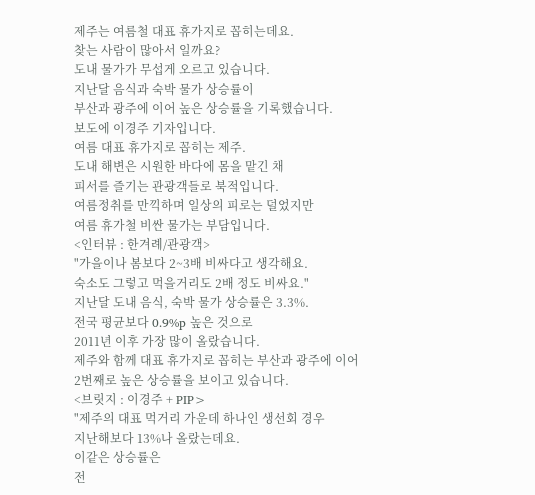제주는 여름철 대표 휴가지로 꼽히는데요.
찾는 사람이 많아서 일까요?
도내 물가가 무섭게 오르고 있습니다.
지난달 음식과 숙박 물가 상승률이
부산과 광주에 이어 높은 상승률을 기록했습니다.
보도에 이경주 기자입니다.
여름 대표 휴가지로 꼽히는 제주.
도내 해변은 시원한 바다에 몸을 맡긴 채
피서를 즐기는 관광객들로 북적입니다.
여름정취를 만끽하며 일상의 피로는 덜었지만
여름 휴가철 비싼 물가는 부담입니다.
<인터뷰 : 한겨례/관광객>
"가을이나 봄보다 2~3배 비싸다고 생각해요.
숙소도 그렇고 먹을거리도 2배 정도 비싸요."
지난달 도내 음식, 숙박 물가 상승률은 3.3%.
전국 평균보다 0.9%p 높은 것으로
2011년 이후 가장 많이 올랐습니다.
제주와 함께 대표 휴가지로 꼽히는 부산과 광주에 이어
2번째로 높은 상승률을 보이고 있습니다.
<브릿지 : 이경주 + PIP>
"제주의 대표 먹거리 가운데 하나인 생선회 경우
지난해보다 13%나 올랐는데요.
이같은 상승률은
전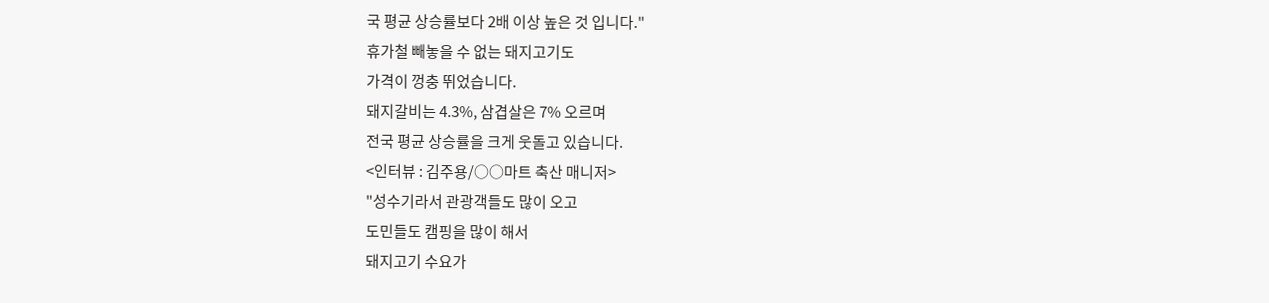국 평균 상승률보다 2배 이상 높은 것 입니다."
휴가철 빼놓을 수 없는 돼지고기도
가격이 껑충 뛰었습니다.
돼지갈비는 4.3%, 삼겹살은 7% 오르며
전국 평균 상승률을 크게 웃돌고 있습니다.
<인터뷰 : 김주용/○○마트 축산 매니저>
"성수기라서 관광객들도 많이 오고
도민들도 캠핑을 많이 해서
돼지고기 수요가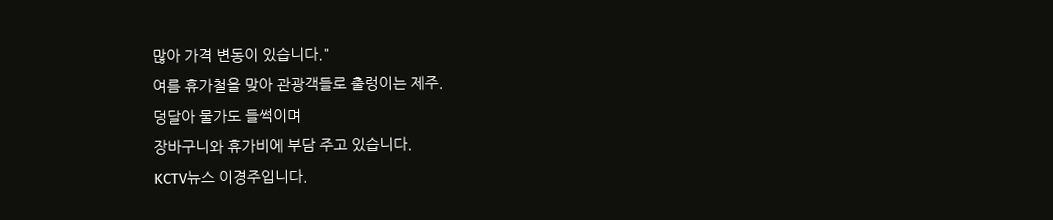많아 가격 변동이 있습니다."
여름 휴가철을 맞아 관광객들로 출렁이는 제주.
덩달아 물가도 들썩이며
장바구니와 휴가비에 부담 주고 있습니다.
KCTV뉴스 이경주입니다.